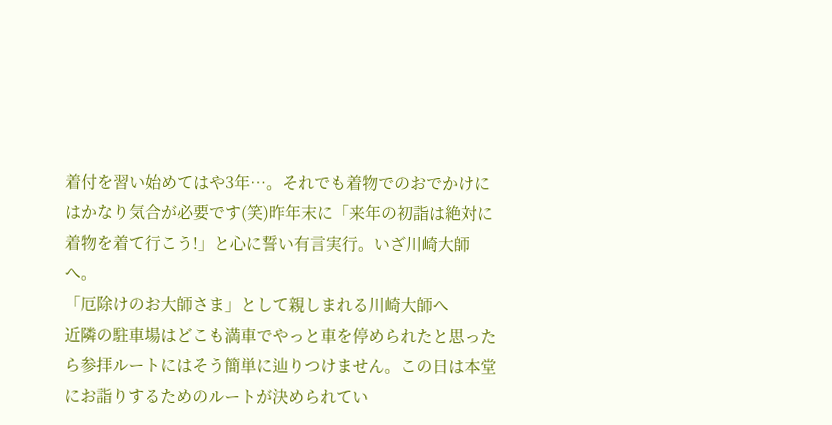着付を習い始めてはや3年…。それでも着物でのおでかけにはかなり気合が必要です(笑)昨年末に「来年の初詣は絶対に着物を着て行こう!」と心に誓い有言実行。いざ川崎大師へ。
「厄除けのお大師さま」として親しまれる川崎大師へ
近隣の駐車場はどこも満車でやっと車を停められたと思ったら参拝ルートにはそう簡単に辿りつけません。この日は本堂にお詣りするためのルートが決められてい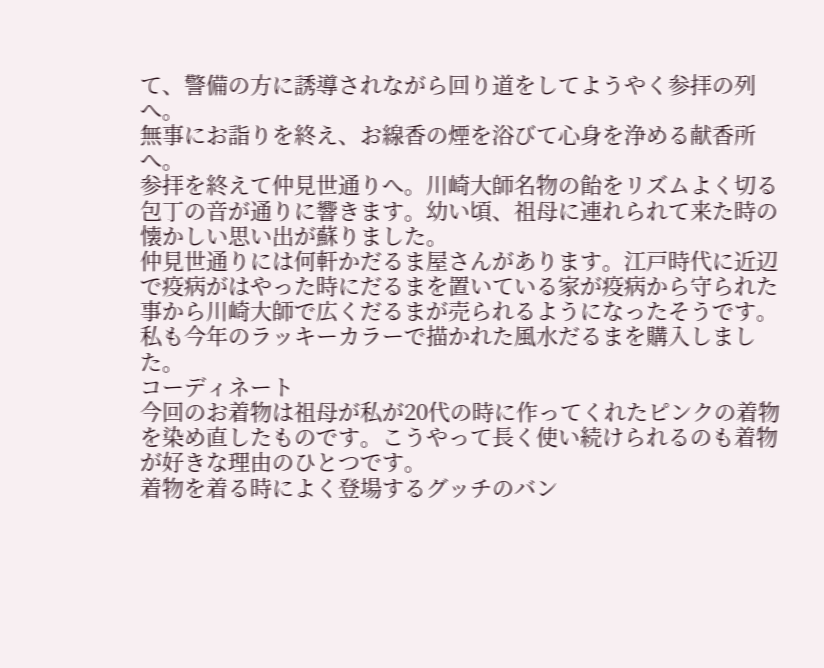て、警備の方に誘導されながら回り道をしてようやく参拝の列へ。
無事にお詣りを終え、お線香の煙を浴びて心身を浄める献香所へ。
参拝を終えて仲見世通りへ。川崎大師名物の飴をリズムよく切る包丁の音が通りに響きます。幼い頃、祖母に連れられて来た時の懐かしい思い出が蘇りました。
仲見世通りには何軒かだるま屋さんがあります。江戸時代に近辺で疫病がはやった時にだるまを置いている家が疫病から守られた事から川崎大師で広くだるまが売られるようになったそうです。私も今年のラッキーカラーで描かれた風水だるまを購入しました。
コーディネート
今回のお着物は祖母が私が20代の時に作ってくれたピンクの着物を染め直したものです。こうやって長く使い続けられるのも着物が好きな理由のひとつです。
着物を着る時によく登場するグッチのバン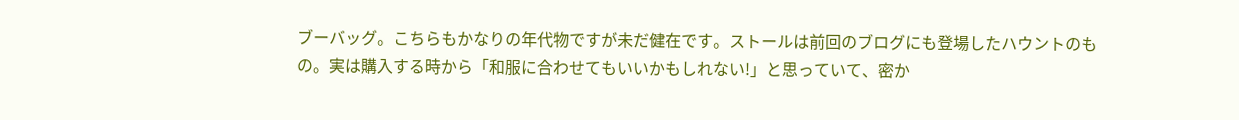ブーバッグ。こちらもかなりの年代物ですが未だ健在です。ストールは前回のブログにも登場したハウントのもの。実は購入する時から「和服に合わせてもいいかもしれない!」と思っていて、密か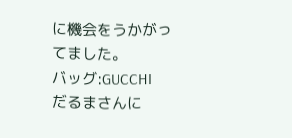に機会をうかがってました。
バッグ:GUCCHI
だるまさんに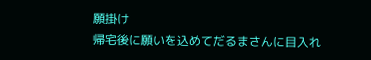願掛け
帰宅後に願いを込めてだるまさんに目入れ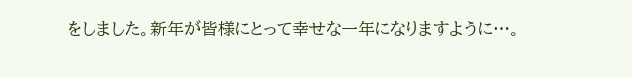をしました。新年が皆様にとって幸せな一年になりますように…。